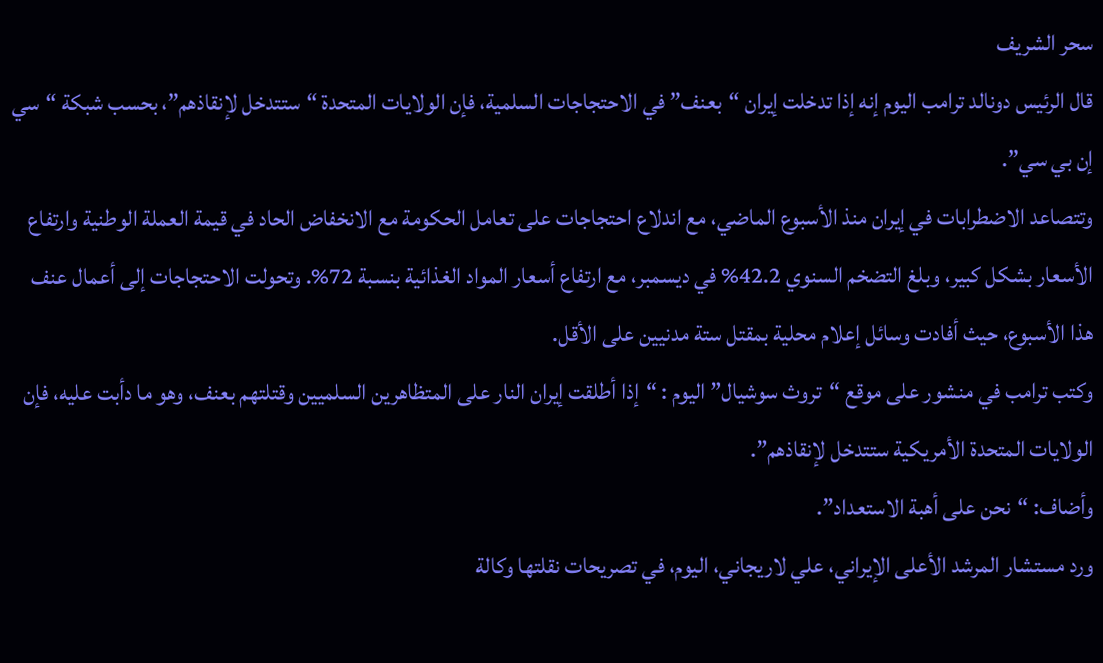سحر الشريف
قال الرئيس دونالد ترامب اليوم إنه إذا تدخلت إيران “بعنف” في الاحتجاجات السلمية، فإن الولايات المتحدة “ستتدخل لإنقاذهم”، بحسب شبكة “سي إن بي سي”.
وتتصاعد الاضطرابات في إيران منذ الأسبوع الماضي، مع اندلاع احتجاجات على تعامل الحكومة مع الانخفاض الحاد في قيمة العملة الوطنية وارتفاع الأسعار بشكل كبير، وبلغ التضخم السنوي 42.2% في ديسمبر، مع ارتفاع أسعار المواد الغذائية بنسبة 72%. وتحولت الاحتجاجات إلى أعمال عنف هذا الأسبوع، حيث أفادت وسائل إعلام محلية بمقتل ستة مدنيين على الأقل.
وكتب ترامب في منشور على موقع “تروث سوشيال” اليوم : “إذا أطلقت إيران النار على المتظاهرين السلميين وقتلتهم بعنف، وهو ما دأبت عليه، فإن الولايات المتحدة الأمريكية ستتدخل لإنقاذهم”.
وأضاف: “نحن على أهبة الاستعداد”.
ورد مستشار المرشد الأعلى الإيراني، علي لاريجاني، اليوم، في تصريحات نقلتها وكالة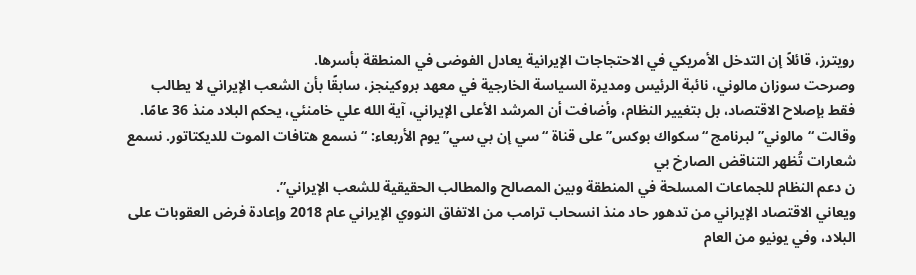رويترز، قائلاً إن التدخل الأمريكي في الاحتجاجات الإيرانية يعادل الفوضى في المنطقة بأسرها.
وصرحت سوزان مالوني، نائبة الرئيس ومديرة السياسة الخارجية في معهد بروكينجز، سابقًا بأن الشعب الإيراني لا يطالب فقط بإصلاح الاقتصاد، بل بتغيير النظام، وأضافت أن المرشد الأعلى الإيراني، آية الله علي خامنئي، يحكم البلاد منذ 36 عامًا.
وقالت “مالوني” لبرنامج “سكواك بوكس” على قناة “سي إن بي سي” يوم الأربعاء: “نسمع هتافات الموت للديكتاتور. نسمع شعارات تُظهر التناقض الصارخ بي
ن دعم النظام للجماعات المسلحة في المنطقة وبين المصالح والمطالب الحقيقية للشعب الإيراني”.
ويعاني الاقتصاد الإيراني من تدهور حاد منذ انسحاب ترامب من الاتفاق النووي الإيراني عام 2018 وإعادة فرض العقوبات على البلاد، وفي يونيو من العام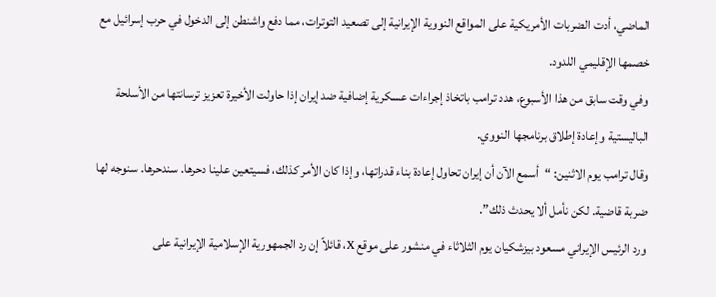الماضي، أدت الضربات الأمريكية على المواقع النووية الإيرانية إلى تصعيد التوترات، مما دفع واشنطن إلى الدخول في حرب إسرائيل مع خصمها الإقليمي اللدود.
وفي وقت سابق من هذا الأسبوع، هدد ترامب باتخاذ إجراءات عسكرية إضافية ضد إيران إذا حاولت الأخيرة تعزيز ترسانتها من الأسلحة الباليستية وإعادة إطلاق برنامجها النووي.
وقال ترامب يوم الاثنين: “أسمع الآن أن إيران تحاول إعادة بناء قدراتها، وإذا كان الأمر كذلك، فسيتعين علينا دحرها. سندحرها. سنوجه لها ضربة قاضية. لكن نأمل ألا يحدث ذلك”.
ورد الرئيس الإيراني مسعود بيزشكيان يوم الثلاثاء في منشور على موقع X، قائلاً إن رد الجمهورية الإسلامية الإيرانية على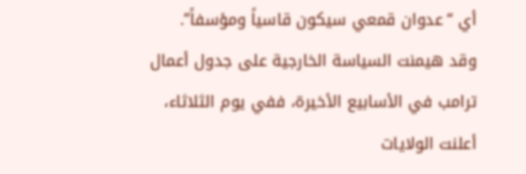أي “عدوان قمعي سيكون قاسياً ومؤسفاً”.
وقد هيمنت السياسة الخارجية على جدول أعمال ترامب في الأسابيع الأخيرة، ففي يوم الثلاثاء، أعلنت الولايات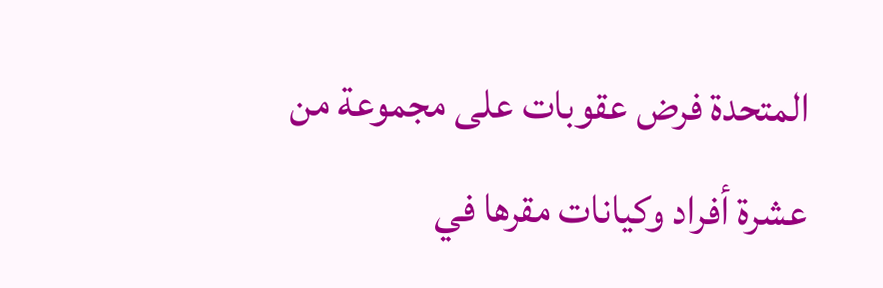المتحدة فرض عقوبات على مجموعة من عشرة أفراد وكيانات مقرها في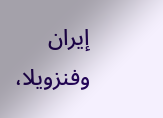إيران وفنزويلا،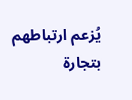يُزعم ارتباطهم بتجارة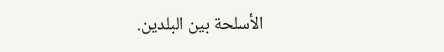الأسلحة بين البلدين.